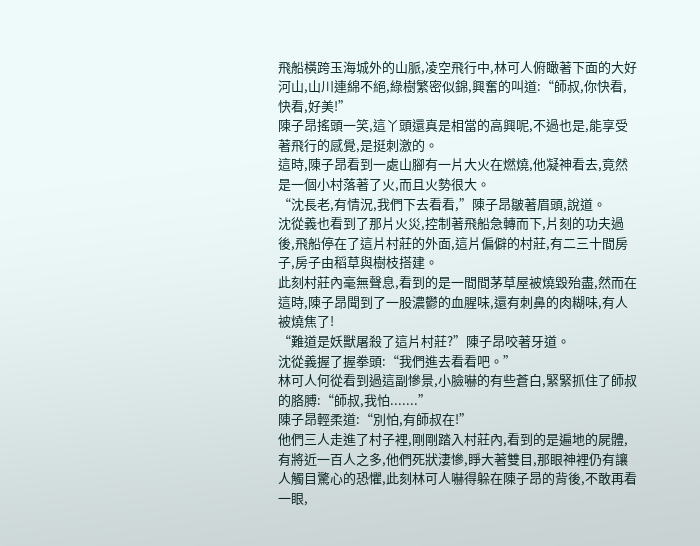飛船橫跨玉海城外的山脈,凌空飛行中,林可人俯瞰著下面的大好河山,山川連綿不絕,綠樹繁密似錦,興奮的叫道:“師叔,你快看,快看,好美!”
陳子昂搖頭一笑,這丫頭還真是相當的高興呢,不過也是,能享受著飛行的感覺,是挺刺激的。
這時,陳子昂看到一處山腳有一片大火在燃燒,他凝神看去,竟然是一個小村落著了火,而且火勢很大。
“沈長老,有情況,我們下去看看,”陳子昂皺著眉頭,說道。
沈從義也看到了那片火災,控制著飛船急轉而下,片刻的功夫過後,飛船停在了這片村莊的外面,這片偏僻的村莊,有二三十間房子,房子由稻草與樹枝搭建。
此刻村莊內毫無聲息,看到的是一間間茅草屋被燒毀殆盡,然而在這時,陳子昂聞到了一股濃鬱的血腥味,還有刺鼻的肉糊味,有人被燒焦了!
“難道是妖獸屠殺了這片村莊?”陳子昂咬著牙道。
沈從義握了握拳頭:“我們進去看看吧。”
林可人何從看到過這副慘景,小臉嚇的有些蒼白,緊緊抓住了師叔的胳膊:“師叔,我怕.......”
陳子昂輕柔道:“別怕,有師叔在!”
他們三人走進了村子裡,剛剛踏入村莊內,看到的是遍地的屍體,有將近一百人之多,他們死狀淒慘,睜大著雙目,那眼神裡仍有讓人觸目驚心的恐懼,此刻林可人嚇得躲在陳子昂的背後,不敢再看一眼,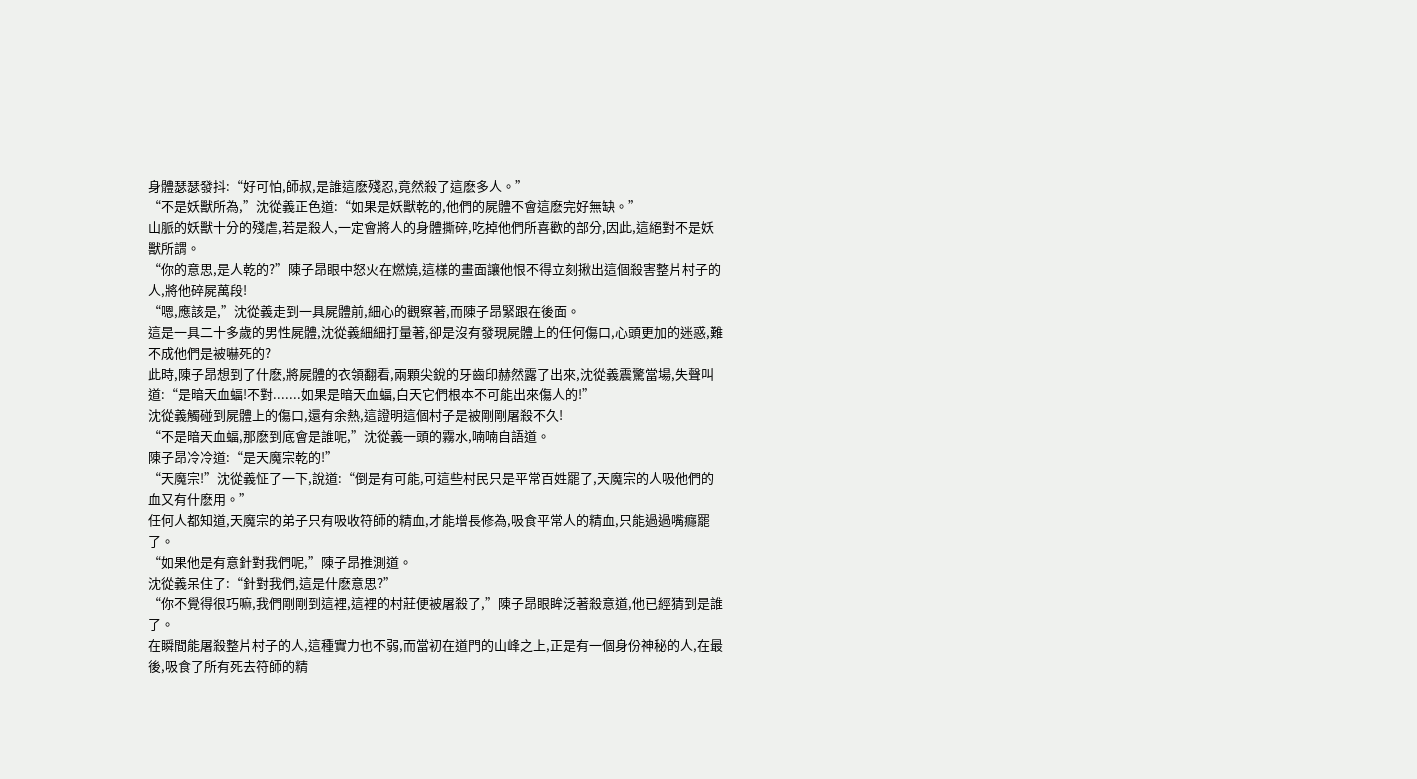身體瑟瑟發抖:“好可怕,師叔,是誰這麽殘忍,竟然殺了這麽多人。”
“不是妖獸所為,”沈從義正色道:“如果是妖獸乾的,他們的屍體不會這麽完好無缺。”
山脈的妖獸十分的殘虐,若是殺人,一定會將人的身體撕碎,吃掉他們所喜歡的部分,因此,這絕對不是妖獸所謂。
“你的意思,是人乾的?”陳子昂眼中怒火在燃燒,這樣的畫面讓他恨不得立刻揪出這個殺害整片村子的人,將他碎屍萬段!
“嗯,應該是,”沈從義走到一具屍體前,細心的觀察著,而陳子昂緊跟在後面。
這是一具二十多歲的男性屍體,沈從義細細打量著,卻是沒有發現屍體上的任何傷口,心頭更加的迷惑,難不成他們是被嚇死的?
此時,陳子昂想到了什麽,將屍體的衣領翻看,兩顆尖銳的牙齒印赫然露了出來,沈從義震驚當場,失聲叫道:“是暗天血蝠!不對.......如果是暗天血蝠,白天它們根本不可能出來傷人的!”
沈從義觸碰到屍體上的傷口,還有余熱,這證明這個村子是被剛剛屠殺不久!
“不是暗天血蝠,那麽到底會是誰呢,”沈從義一頭的霧水,喃喃自語道。
陳子昂冷冷道:“是天魔宗乾的!”
“天魔宗!”沈從義怔了一下,說道:“倒是有可能,可這些村民只是平常百姓罷了,天魔宗的人吸他們的血又有什麽用。”
任何人都知道,天魔宗的弟子只有吸收符師的精血,才能增長修為,吸食平常人的精血,只能過過嘴癮罷了。
“如果他是有意針對我們呢,”陳子昂推測道。
沈從義呆住了:“針對我們,這是什麽意思?”
“你不覺得很巧嘛,我們剛剛到這裡,這裡的村莊便被屠殺了,”陳子昂眼眸泛著殺意道,他已經猜到是誰了。
在瞬間能屠殺整片村子的人,這種實力也不弱,而當初在道門的山峰之上,正是有一個身份神秘的人,在最後,吸食了所有死去符師的精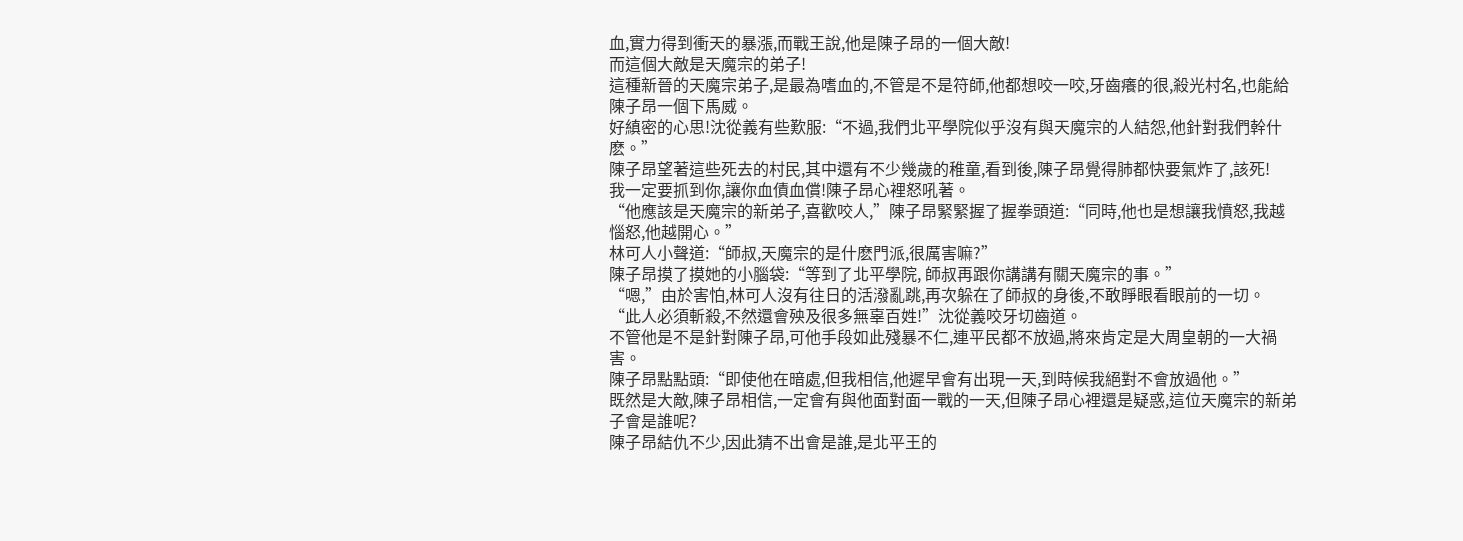血,實力得到衝天的暴漲,而戰王說,他是陳子昂的一個大敵!
而這個大敵是天魔宗的弟子!
這種新晉的天魔宗弟子,是最為嗜血的,不管是不是符師,他都想咬一咬,牙齒癢的很,殺光村名,也能給陳子昂一個下馬威。
好縝密的心思!沈從義有些歎服:“不過,我們北平學院似乎沒有與天魔宗的人結怨,他針對我們幹什麽。”
陳子昂望著這些死去的村民,其中還有不少幾歲的稚童,看到後,陳子昂覺得肺都快要氣炸了,該死!
我一定要抓到你,讓你血債血償!陳子昂心裡怒吼著。
“他應該是天魔宗的新弟子,喜歡咬人,”陳子昂緊緊握了握拳頭道:“同時,他也是想讓我憤怒,我越惱怒,他越開心。”
林可人小聲道:“師叔,天魔宗的是什麽門派,很厲害嘛?”
陳子昂摸了摸她的小腦袋:“等到了北平學院, 師叔再跟你講講有關天魔宗的事。”
“嗯,”由於害怕,林可人沒有往日的活潑亂跳,再次躲在了師叔的身後,不敢睜眼看眼前的一切。
“此人必須斬殺,不然還會殃及很多無辜百姓!”沈從義咬牙切齒道。
不管他是不是針對陳子昂,可他手段如此殘暴不仁,連平民都不放過,將來肯定是大周皇朝的一大禍害。
陳子昂點點頭:“即使他在暗處,但我相信,他遲早會有出現一天,到時候我絕對不會放過他。”
既然是大敵,陳子昂相信,一定會有與他面對面一戰的一天,但陳子昂心裡還是疑惑,這位天魔宗的新弟子會是誰呢?
陳子昂結仇不少,因此猜不出會是誰,是北平王的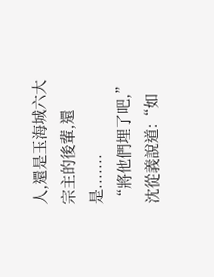人,還是玉海城六大宗主的後輩,還是.......
“將他們埋了吧,”沈從義說道:“如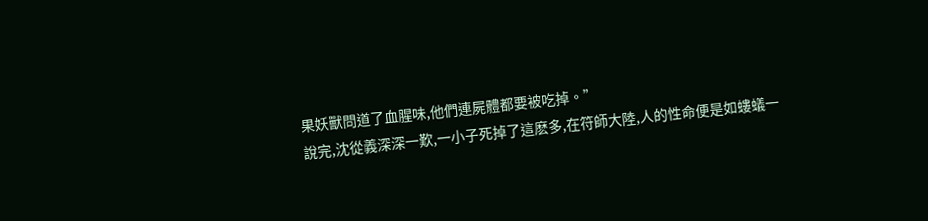果妖獸問道了血腥味,他們連屍體都要被吃掉。”
說完,沈從義深深一歎,一小子死掉了這麽多,在符師大陸,人的性命便是如螻蟻一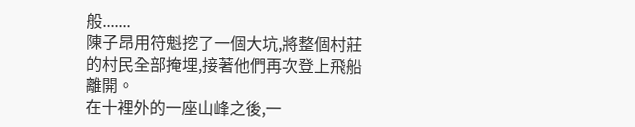般.......
陳子昂用符魁挖了一個大坑,將整個村莊的村民全部掩埋,接著他們再次登上飛船離開。
在十裡外的一座山峰之後,一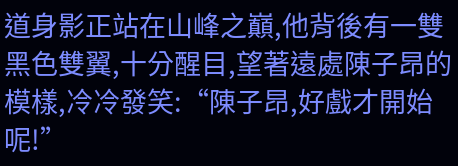道身影正站在山峰之巔,他背後有一雙黑色雙翼,十分醒目,望著遠處陳子昂的模樣,冷冷發笑:“陳子昂,好戲才開始呢!”